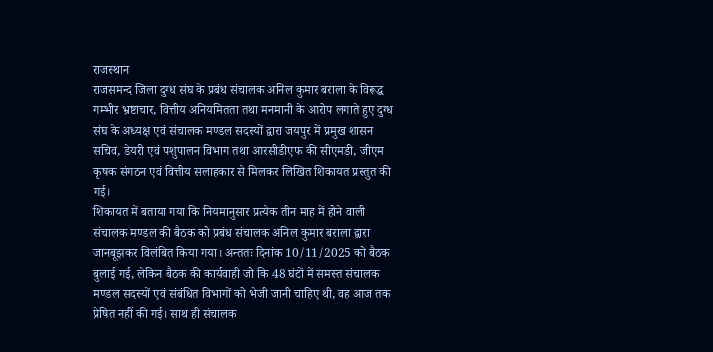राजस्थान
राजसमन्द जिला दुग्ध संघ के प्रबंध संचालक अनिल कुमार बराला के विरूद्ध गम्भीर भ्रष्टाचार, वित्तीय अनियमितता तथा मनमानी के आरोप लगाते हुए दुग्ध संघ के अध्यक्ष एवं संचालक मण्डल सदस्यों द्वारा जयपुर में प्रमुख शासन सचिव, डेयरी एवं पशुपालन विभाग तथा आरसीडीएफ की सीएमडी, जीएम कृषक संगठन एवं वित्तीय सलाहकार से मिलकर लिखित शिकायत प्रस्तुत की गई।
शिकायत में बताया गया कि नियमानुसार प्रत्येक तीन माह में होने वाली संचालक मण्डल की बैठक को प्रबंध संचालक अनिल कुमार बराला द्वारा जानबूझकर विलंबित किया गया। अन्ततः दिनांक 10/11/2025 को बैठक बुलाई गई, लेकिन बैठक की कार्यवाही जो कि 48 घंटों में समस्त संचालक मण्डल सदस्यों एवं संबंधित विभागों को भेजी जानी चाहिए थी, वह आज तक प्रेषित नहीं की गई। साथ ही संचालक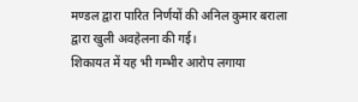मण्डल द्वारा पारित निर्णयों की अनिल कुमार बराला द्वारा खुली अवहेलना की गई।
शिकायत में यह भी गम्भीर आरोप लगाया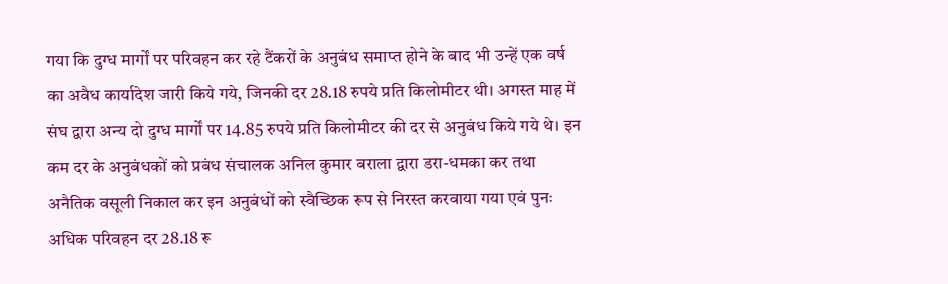गया कि दुग्ध मार्गों पर परिवहन कर रहे टैंकरों के अनुबंध समाप्त होने के बाद भी उन्हें एक वर्ष का अवैध कार्यादेश जारी किये गये, जिनकी दर 28.18 रुपये प्रति किलोमीटर थी। अगस्त माह में संघ द्वारा अन्य दो दुग्ध मार्गों पर 14.85 रुपये प्रति किलोमीटर की दर से अनुबंध किये गये थे। इन कम दर के अनुबंधकों को प्रबंध संचालक अनिल कुमार बराला द्वारा डरा-धमका कर तथा अनैतिक वसूली निकाल कर इन अनुबंधों को स्वैच्छिक रूप से निरस्त करवाया गया एवं पुनः अधिक परिवहन दर 28.18 रू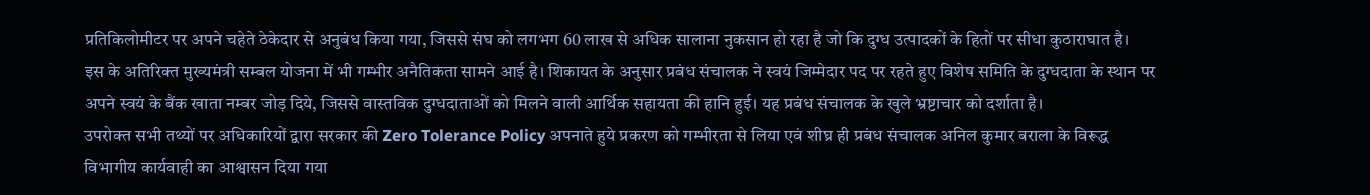प्रतिकिलोमीटर पर अपने चहेते ठेकेदार से अनुबंध किया गया, जिससे संघ को लगभग 60 लाख से अधिक सालाना नुकसान हो रहा है जो कि दुग्ध उत्पादकों के हितों पर सीधा कुठाराघात है।
इस के अतिरिक्त मुख्यमंत्री सम्बल योजना में भी गम्भीर अनैतिकता सामने आई है। शिकायत के अनुसार प्रबंध संचालक ने स्वयं जिम्मेदार पद पर रहते हुए विशेष समिति के दुग्धदाता के स्थान पर अपने स्वयं के बैंक खाता नम्बर जोड़ दिये, जिससे वास्तविक दुग्धदाताओं को मिलने वाली आर्थिक सहायता की हानि हुई। यह प्रबंध संचालक के खुले भ्रष्टाचार को दर्शाता है।
उपरोक्त सभी तथ्यों पर अधिकारियों द्वारा सरकार की Zero Tolerance Policy अपनाते हुये प्रकरण को गम्भीरता से लिया एवं शीघ्र ही प्रबंध संचालक अनिल कुमार बराला के विरूद्ध विभागीय कार्यवाही का आश्वासन दिया गया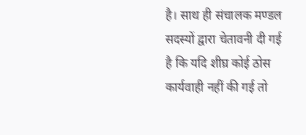है। साथ ही संचालक मण्डल सदस्यों द्वारा चेतावनी दी गई है कि यदि शीघ्र कोई ठोस कार्यवाही नहीं की गई तो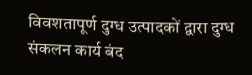विवशतापूर्ण दुग्ध उत्पादकों द्वारा दुग्ध संकलन कार्य बंद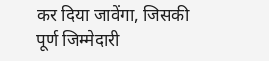कर दिया जावेंगा, जिसकी पूर्ण जिम्मेदारी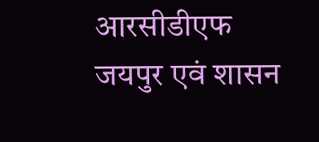आरसीडीएफ जयपुर एवं शासन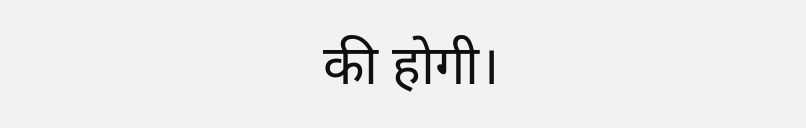की होगी।